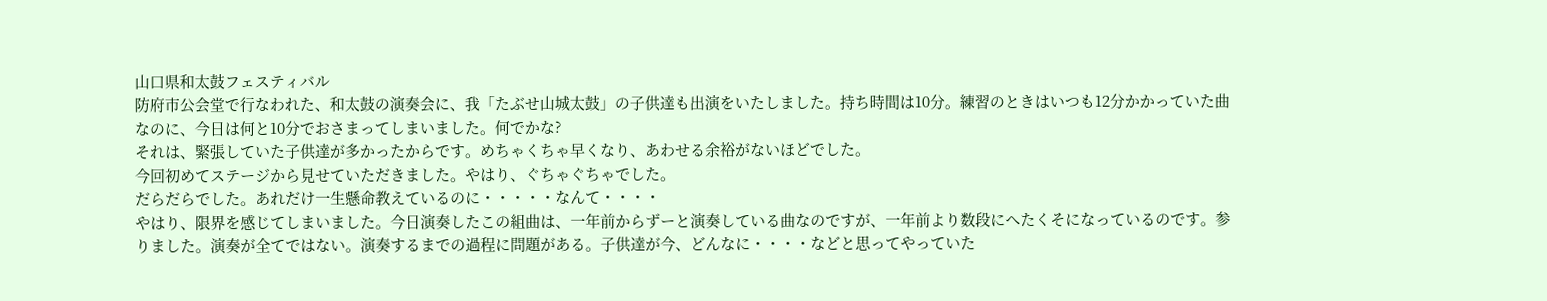山口県和太鼓フェスティバル
防府市公会堂で行なわれた、和太鼓の演奏会に、我「たぶせ山城太鼓」の子供達も出演をいたしました。持ち時間は10分。練習のときはいつも12分かかっていた曲なのに、今日は何と10分でおさまってしまいました。何でかな?
それは、緊張していた子供達が多かったからです。めちゃくちゃ早くなり、あわせる余裕がないほどでした。
今回初めてステージから見せていただきました。やはり、ぐちゃぐちゃでした。
だらだらでした。あれだけ一生懸命教えているのに・・・・・なんて・・・・
やはり、限界を感じてしまいました。今日演奏したこの組曲は、一年前からずーと演奏している曲なのですが、一年前より数段にへたくそになっているのです。参りました。演奏が全てではない。演奏するまでの過程に問題がある。子供達が今、どんなに・・・・などと思ってやっていた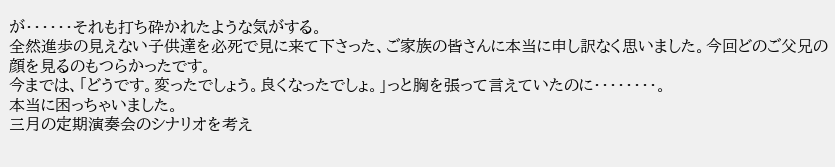が・・・・・・それも打ち砕かれたような気がする。
全然進歩の見えない子供達を必死で見に来て下さった、ご家族の皆さんに本当に申し訳なく思いました。今回どのご父兄の顔を見るのもつらかったです。
今までは、「どうです。変ったでしょう。良くなったでしょ。」っと胸を張って言えていたのに・・・・・・・・。
本当に困っちゃいました。
三月の定期演奏会のシナリオを考え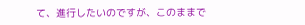て、進行したいのですが、このままで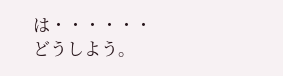は・・・・・・
どうしよう。